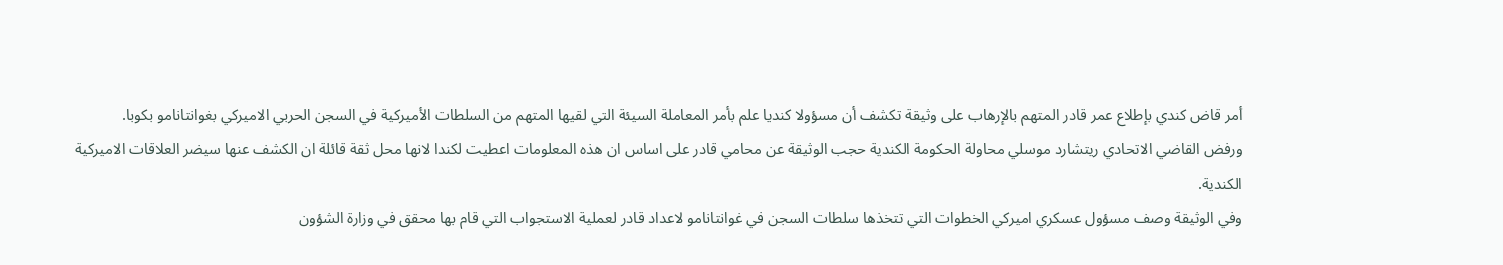أمر قاض كندي بإطلاع عمر قادر المتهم بالإرهاب على وثيقة تكشف أن مسؤولا كنديا علم بأمر المعاملة السيئة التي لقيها المتهم من السلطات الأميركية في السجن الحربي الاميركي بغوانتانامو بكوبا.
ورفض القاضي الاتحادي ريتشارد موسلي محاولة الحكومة الكندية حجب الوثيقة عن محامي قادر على اساس ان هذه المعلومات اعطيت لكندا لانها محل ثقة قائلة ان الكشف عنها سيضر العلاقات الاميركية الكندية.
وفي الوثيقة وصف مسؤول عسكري اميركي الخطوات التي تتخذها سلطات السجن في غوانتانامو لاعداد قادر لعملية الاستجواب التي قام بها محقق في وزارة الشؤون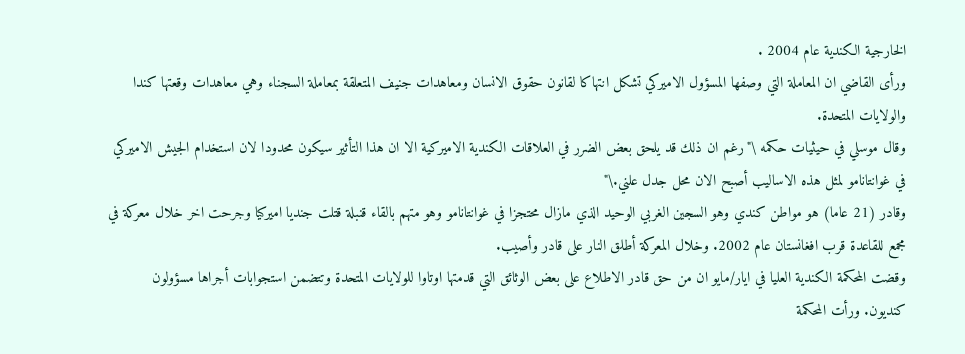الخارجية الكندية عام 2004 .
ورأى القاضي ان المعاملة التي وصفها المسؤول الاميركي تشكل انتهاكا لقانون حقوق الانسان ومعاهدات جنيف المتعلقة بمعاملة السجناء وهي معاهدات وقعتها كندا والولايات المتحدة.
وقال موسلي في حيثيات حكمه \"رغم ان ذلك قد يلحق بعض الضرر في العلاقات الكندية الاميركية الا ان هذا التأثير سيكون محدودا لان استخدام الجيش الاميركي في غوانتانامو لمثل هذه الاساليب أصبح الان محل جدل علني.\"
وقادر (21 عاما) هو مواطن كندي وهو السجين الغربي الوحيد الذي مازال محتجزا في غوانتانامو وهو متهم بالقاء قنبلة قتلت جنديا اميركيا وجرحت اخر خلال معركة في مجمع للقاعدة قرب افغانستان عام 2002. وخلال المعركة أطلق النار على قادر وأصيب.
وقضت المحكمة الكندية العليا في ايار/مايو ان من حق قادر الاطلاع على بعض الوثائق التي قدمتها اوتاوا للولايات المتحدة وتتضمن استجوابات أجراها مسؤولون كنديون. ورأت المحكمة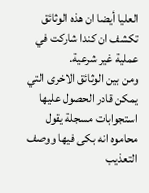العليا أيضا ان هذه الوثائق تكشف ان كندا شاركت في عملية غير شرعية.
ومن بين الوثائق الاخرى التي يمكن قادر الحصول عليها استجوابات مسجلة يقول محاموه انه بكى فيها ووصف التعذيب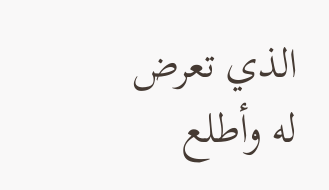الذي تعرض له وأطلع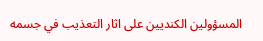المسؤولين الكنديين على اثار التعذيب في جسمه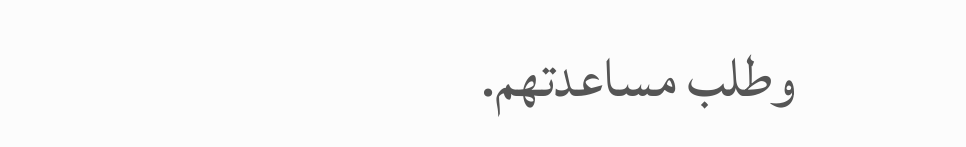وطلب مساعدتهم.